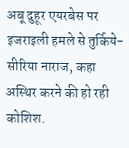अबू दुहूर एयरबेस पर इजराइली हमले से तुर्किये-सीरिया नाराज, कहा अस्थिर करने की हो रही कोशिश.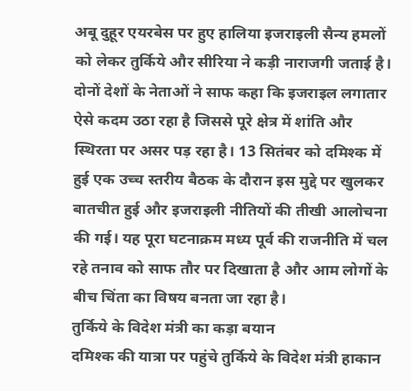अबू दुहूर एयरबेस पर हुए हालिया इजराइली सैन्य हमलों को लेकर तुर्किये और सीरिया ने कड़ी नाराजगी जताई है। दोनों देशों के नेताओं ने साफ कहा कि इजराइल लगातार ऐसे कदम उठा रहा है जिससे पूरे क्षेत्र में शांति और स्थिरता पर असर पड़ रहा है। 13 सितंबर को दमिश्क में हुई एक उच्च स्तरीय बैठक के दौरान इस मुद्दे पर खुलकर बातचीत हुई और इजराइली नीतियों की तीखी आलोचना की गई। यह पूरा घटनाक्रम मध्य पूर्व की राजनीति में चल रहे तनाव को साफ तौर पर दिखाता है और आम लोगों के बीच चिंता का विषय बनता जा रहा है।
तुर्किये के विदेश मंत्री का कड़ा बयान
दमिश्क की यात्रा पर पहुंचे तुर्किये के विदेश मंत्री हाकान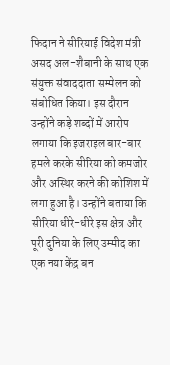फिदान ने सीरियाई विदेश मंत्री असद अल-शैबानी के साथ एक संयुक्त संवाददाता सम्मेलन को संबोधित किया। इस दौरान उन्होंने कड़े शब्दों में आरोप लगाया कि इजराइल बार-बार हमले करके सीरिया को कमजोर और अस्थिर करने की कोशिश में लगा हुआ है। उन्होंने बताया कि सीरिया धीरे-धीरे इस क्षेत्र और पूरी दुनिया के लिए उम्मीद का एक नया केंद्र बन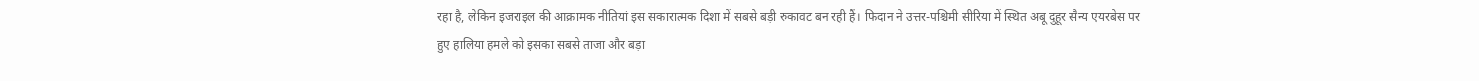रहा है, लेकिन इजराइल की आक्रामक नीतियां इस सकारात्मक दिशा में सबसे बड़ी रुकावट बन रही हैं। फिदान ने उत्तर-पश्चिमी सीरिया में स्थित अबू दुहूर सैन्य एयरबेस पर हुए हालिया हमले को इसका सबसे ताजा और बड़ा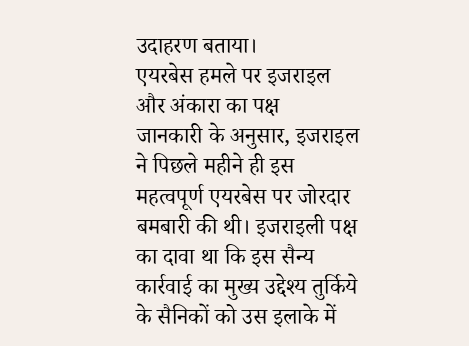उदाहरण बताया।
एयरबेस हमले पर इजराइल और अंकारा का पक्ष
जानकारी के अनुसार, इजराइल ने पिछले महीने ही इस महत्वपूर्ण एयरबेस पर जोरदार बमबारी की थी। इजराइली पक्ष का दावा था कि इस सैन्य कार्रवाई का मुख्य उद्देश्य तुर्किये के सैनिकों को उस इलाके में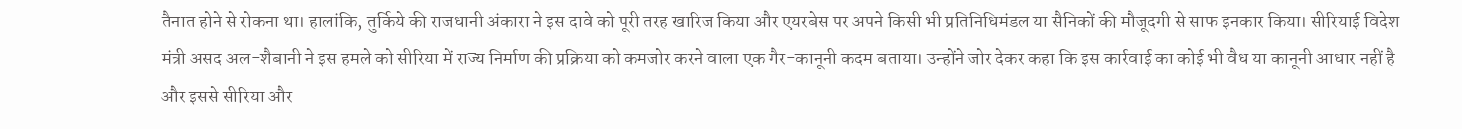तैनात होने से रोकना था। हालांकि, तुर्किये की राजधानी अंकारा ने इस दावे को पूरी तरह खारिज किया और एयरबेस पर अपने किसी भी प्रतिनिधिमंडल या सैनिकों की मौजूदगी से साफ इनकार किया। सीरियाई विदेश मंत्री असद अल-शैबानी ने इस हमले को सीरिया में राज्य निर्माण की प्रक्रिया को कमजोर करने वाला एक गैर-कानूनी कदम बताया। उन्होंने जोर देकर कहा कि इस कार्रवाई का कोई भी वैध या कानूनी आधार नहीं है और इससे सीरिया और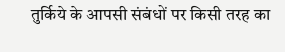तुर्किये के आपसी संबंधों पर किसी तरह का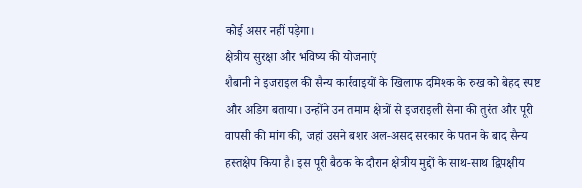कोई असर नहीं पड़ेगा।
क्षेत्रीय सुरक्षा और भविष्य की योजनाएं
शैबानी ने इजराइल की सैन्य कार्रवाइयों के खिलाफ दमिश्क के रुख को बेहद स्पष्ट और अडिग बताया। उन्होंने उन तमाम क्षेत्रों से इजराइली सेना की तुरंत और पूरी वापसी की मांग की, जहां उसने बशर अल-असद सरकार के पतन के बाद सैन्य हस्तक्षेप किया है। इस पूरी बैठक के दौरान क्षेत्रीय मुद्दों के साथ-साथ द्विपक्षीय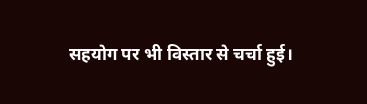सहयोग पर भी विस्तार से चर्चा हुई।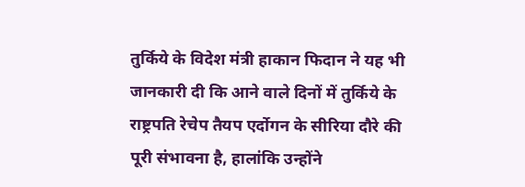तुर्किये के विदेश मंत्री हाकान फिदान ने यह भी जानकारी दी कि आने वाले दिनों में तुर्किये के राष्ट्रपति रेचेप तैयप एर्दोगन के सीरिया दौरे की पूरी संभावना है, हालांकि उन्होंने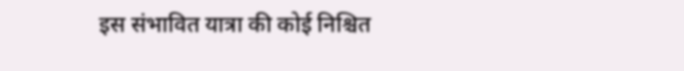इस संभावित यात्रा की कोई निश्चित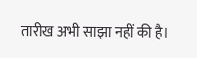तारीख अभी साझा नहीं की है।